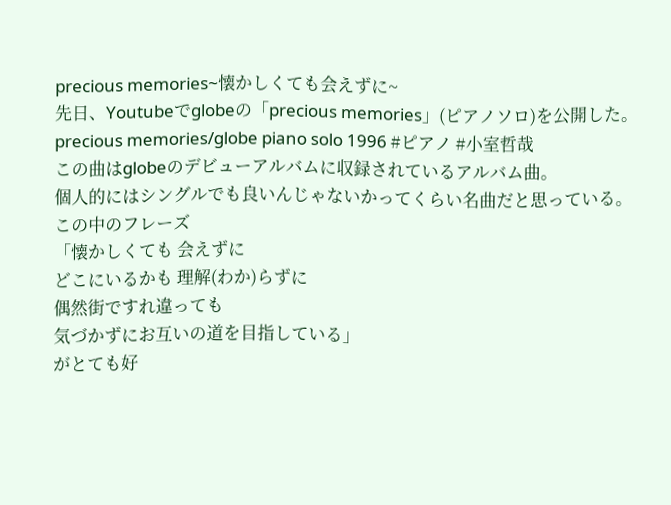precious memories~懐かしくても会えずに~
先日、Youtubeでglobeの「precious memories」(ピアノソロ)を公開した。
precious memories/globe piano solo 1996 #ピアノ #小室哲哉
この曲はglobeのデビューアルバムに収録されているアルバム曲。
個人的にはシングルでも良いんじゃないかってくらい名曲だと思っている。
この中のフレーズ
「懐かしくても 会えずに
どこにいるかも 理解(わか)らずに
偶然街ですれ違っても
気づかずにお互いの道を目指している」
がとても好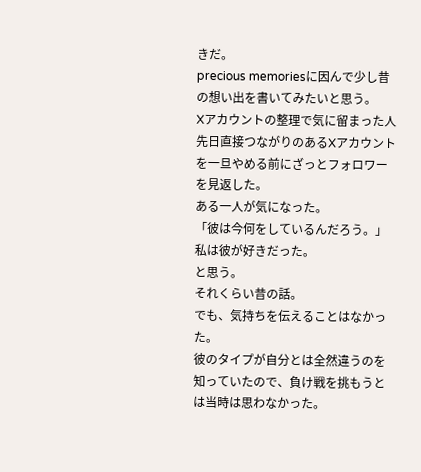きだ。
precious memoriesに因んで少し昔の想い出を書いてみたいと思う。
Xアカウントの整理で気に留まった人
先日直接つながりのあるXアカウントを一旦やめる前にざっとフォロワーを見返した。
ある一人が気になった。
「彼は今何をしているんだろう。」
私は彼が好きだった。
と思う。
それくらい昔の話。
でも、気持ちを伝えることはなかった。
彼のタイプが自分とは全然違うのを知っていたので、負け戦を挑もうとは当時は思わなかった。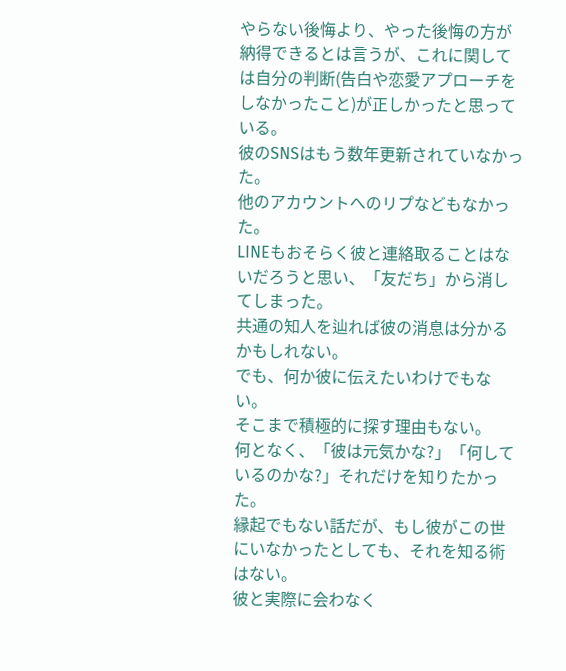やらない後悔より、やった後悔の方が納得できるとは言うが、これに関しては自分の判断(告白や恋愛アプローチをしなかったこと)が正しかったと思っている。
彼のSNSはもう数年更新されていなかった。
他のアカウントへのリプなどもなかった。
LINEもおそらく彼と連絡取ることはないだろうと思い、「友だち」から消してしまった。
共通の知人を辿れば彼の消息は分かるかもしれない。
でも、何か彼に伝えたいわけでもない。
そこまで積極的に探す理由もない。
何となく、「彼は元気かな?」「何しているのかな?」それだけを知りたかった。
縁起でもない話だが、もし彼がこの世にいなかったとしても、それを知る術はない。
彼と実際に会わなく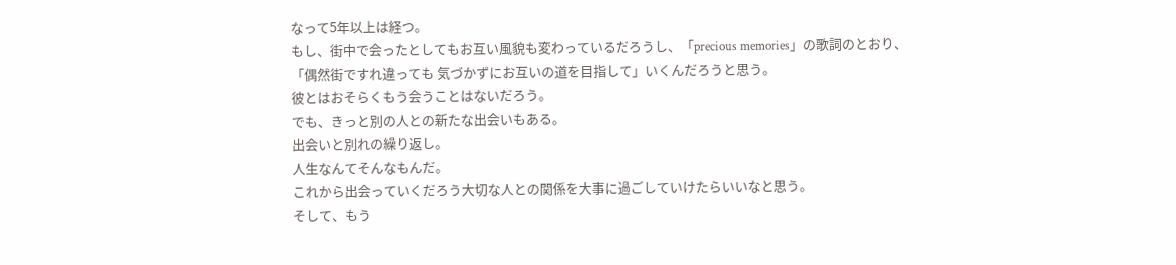なって5年以上は経つ。
もし、街中で会ったとしてもお互い風貌も変わっているだろうし、「precious memories」の歌詞のとおり、
「偶然街ですれ違っても 気づかずにお互いの道を目指して」いくんだろうと思う。
彼とはおそらくもう会うことはないだろう。
でも、きっと別の人との新たな出会いもある。
出会いと別れの繰り返し。
人生なんてそんなもんだ。
これから出会っていくだろう大切な人との関係を大事に過ごしていけたらいいなと思う。
そして、もう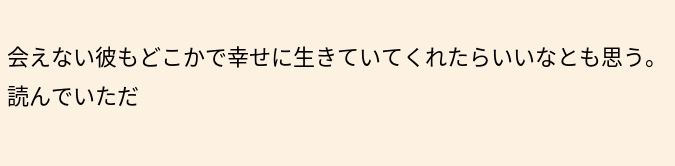会えない彼もどこかで幸せに生きていてくれたらいいなとも思う。
読んでいただ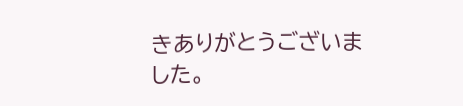きありがとうございました。